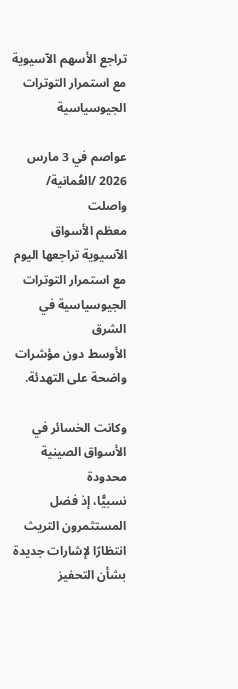تراجع الأسهم الآسيوية مع استمرار التوترات الجيوسياسية

عواصم في 3 مارس 2026 /العُمانية/ واصلت
معظم الأسواق الآسيوية تراجعها اليوم مع استمرار التوترات الجيوسياسية في الشرق
الأوسط دون مؤشرات واضحة على التهدئة.

وكانت الخسائر في الأسواق الصينية محدودة
نسبيًّا، إذ فضل المستثمرون التريث انتظارًا لإشارات جديدة بشأن التحفيز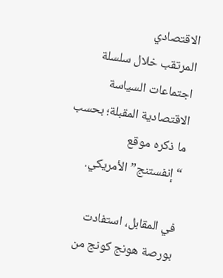الاقتصادي
المرتقب خلال سلسلة اجتماعات السياسة الاقتصادية المقبلة؛ بحسب ما ذكره موقع
“إنفستنج” الأمريكي.

في المقابل، استفادت بورصة هونج كونج من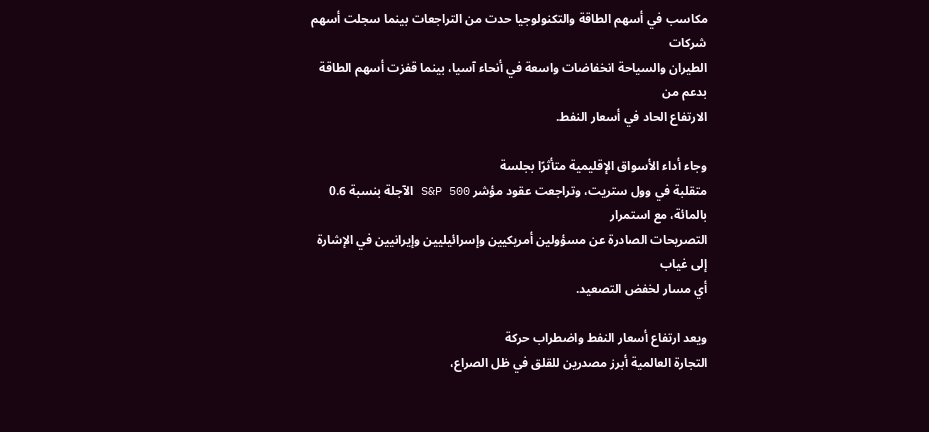مكاسب في أسهم الطاقة والتكنولوجيا حدت من التراجعات بينما سجلت أسهم شركات
الطيران والسياحة انخفاضات واسعة في أنحاء آسيا، بينما قفزت أسهم الطاقة بدعم من
الارتفاع الحاد في أسعار النفط.

وجاء أداء الأسواق الإقليمية متأثرًا بجلسة
متقلبة في وول ستريت، وتراجعت عقود مؤشر S&P 500 الآجلة بنسبة 0.6 بالمائة، مع استمرار
التصريحات الصادرة عن مسؤولين أمريكيين وإسرائيليين وإيرانيين في الإشارة إلى غياب
أي مسار لخفض التصعيد.

ويعد ارتفاع أسعار النفط واضطراب حركة
التجارة العالمية أبرز مصدرين للقلق في ظل الصراع،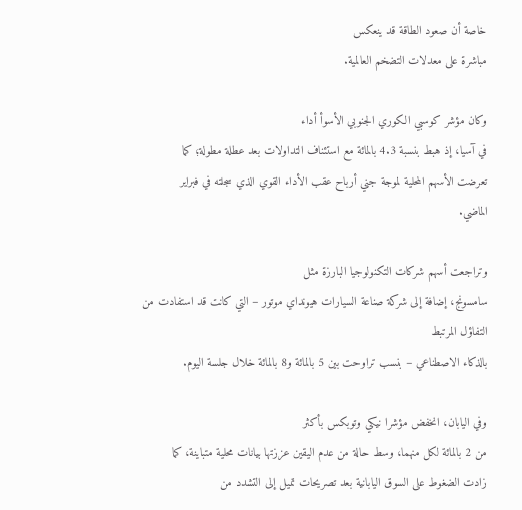خاصة أن صعود الطاقة قد ينعكس
مباشرة على معدلات التضخم العالمية.

وكان مؤشر كوسبي الكوري الجنوبي الأسوأ أداء
في آسيا، إذ هبط بنسبة 4.3 بالمائة مع استئناف التداولات بعد عطلة مطولة؛ كما
تعرضت الأسهم المحلية لموجة جني أرباح عقب الأداء القوي الذي سجلته في فبراير
الماضي.

وتراجعت أسهم شركات التكنولوجيا البارزة مثل
سامسونج، إضافة إلى شركة صناعة السيارات هيونداي موتور – التي كانت قد استفادت من التفاؤل المرتبط
بالذكاء الاصطناعي – بنسب تراوحت بين 5 بالمائة و8 بالمائة خلال جلسة اليوم.

وفي اليابان، انخفض مؤشرا نيكي وتوبكس بأكثر
من 2 بالمائة لكل منهما، وسط حالة من عدم اليقين عززتها بيانات محلية متباينة، كما
زادت الضغوط على السوق اليابانية بعد تصريحات تميل إلى التشدد من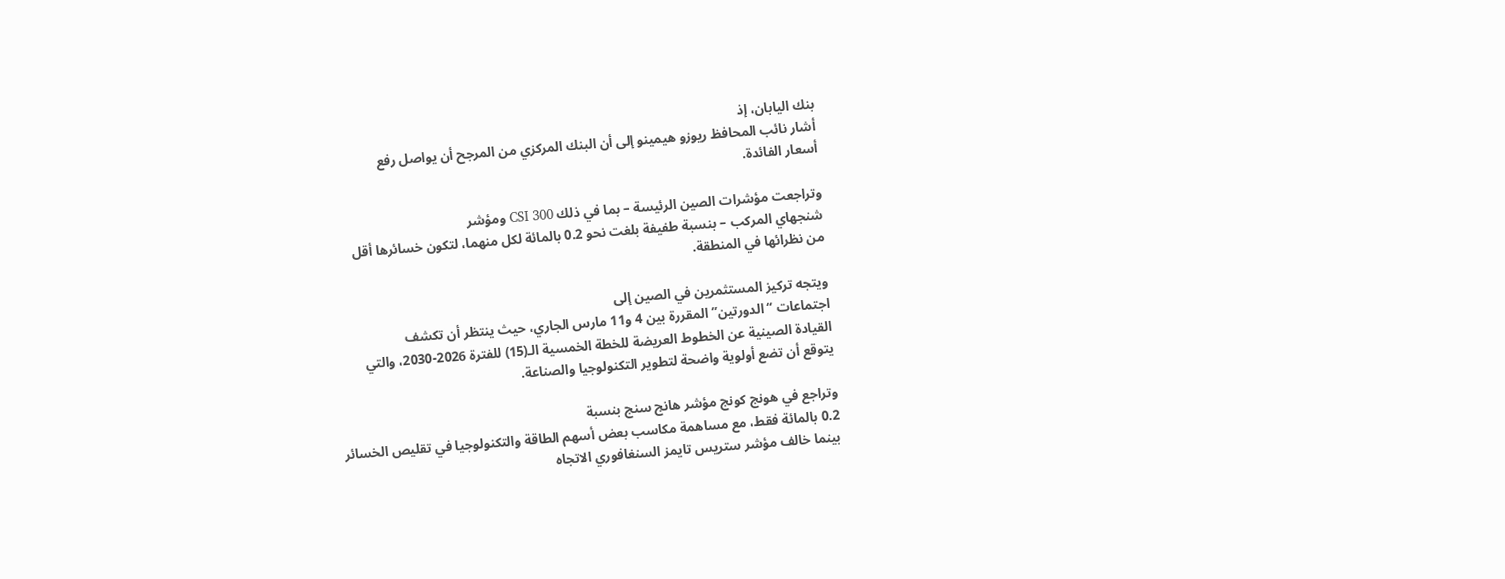بنك اليابان، إذ
أشار نائب المحافظ ريوزو هيمينو إلى أن البنك المركزي من المرجح أن يواصل رفع
أسعار الفائدة.

وتراجعت مؤشرات الصين الرئيسة – بما في ذلك CSI 300 ومؤشر
شنجهاي المركب – بنسبة طفيفة بلغت نحو 0.2 بالمائة لكل منهما، لتكون خسائرها أقل
من نظرائها في المنطقة.

ويتجه تركيز المستثمرين في الصين إلى
اجتماعات “الدورتين” المقررة بين 4 و11 مارس الجاري، حيث ينتظر أن تكشف
القيادة الصينية عن الخطوط العريضة للخطة الخمسية الـ(15) للفترة 2026-2030، والتي
يتوقع أن تضع أولوية واضحة لتطوير التكنولوجيا والصناعة.

وتراجع في هونج كونج مؤشر هانج سنج بنسبة
0.2 بالمائة فقط، مع مساهمة مكاسب بعض أسهم الطاقة والتكنولوجيا في تقليص الخسائر
بينما خالف مؤشر ستريس تايمز السنغافوري الاتجاه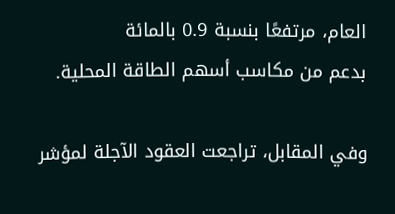العام، مرتفعًا بنسبة 0.9 بالمائة
بدعم من مكاسب أسهم الطاقة المحلية.

وفي المقابل، تراجعت العقود الآجلة لمؤشر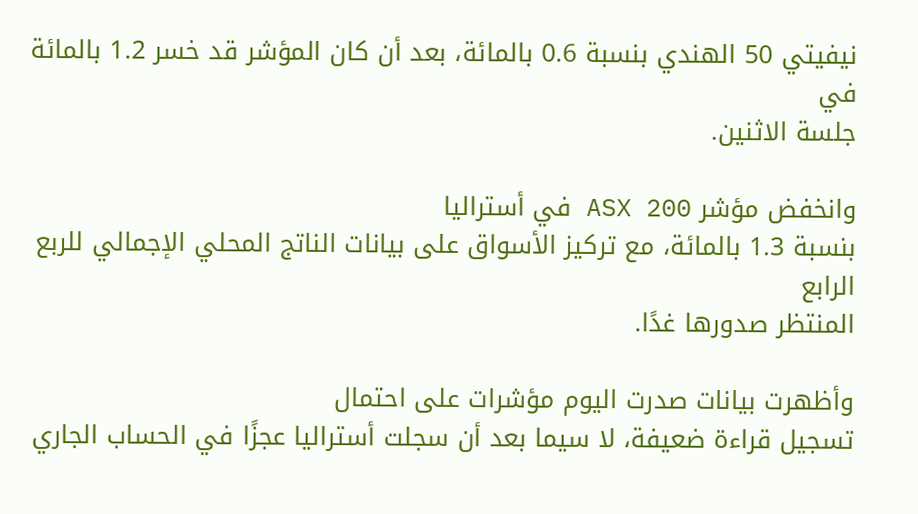نيفيتي 50 الهندي بنسبة 0.6 بالمائة، بعد أن كان المؤشر قد خسر 1.2 بالمائة في
جلسة الاثنين.

وانخفض مؤشر ASX 200 في أستراليا
بنسبة 1.3 بالمائة، مع تركيز الأسواق على بيانات الناتج المحلي الإجمالي للربع الرابع
المنتظر صدورها غدًا.

وأظهرت بيانات صدرت اليوم مؤشرات على احتمال
تسجيل قراءة ضعيفة، لا سيما بعد أن سجلت أستراليا عجزًا في الحساب الجاري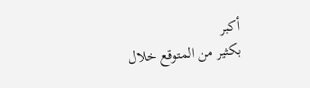أكبر
بكثير من المتوقع خلال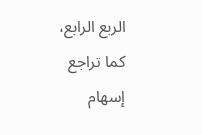الربع الرابع، كما تراجع إسهام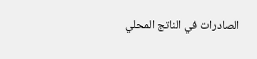الصادرات في الناتج المحلي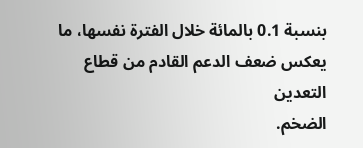بنسبة 0.1 بالمائة خلال الفترة نفسها، ما يعكس ضعف الدعم القادم من قطاع التعدين
الضخم.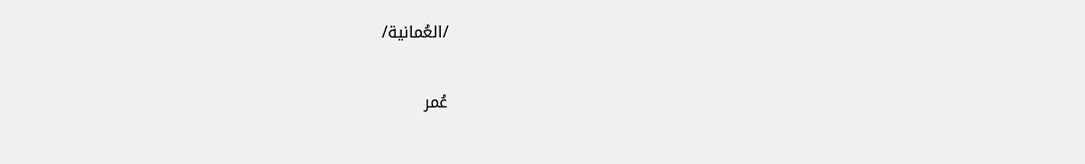/العُمانية/

عُمر